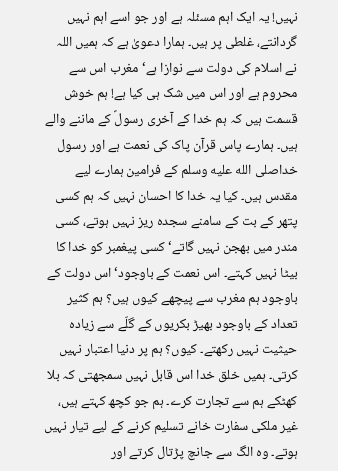نہیں! یہ ایک اہم مسئلہ ہے اور جو اسے اہم نہیں گردانتے، غلطی پر ہیں۔ ہمارا دعویٰ ہے کہ ہمیں اللہ نے اسلام کی دولت سے نوازا ہے‘ مغرب اس سے محروم ہے اور اس میں شک ہی کیا ہے! ہم خوش قسمت ہیں کہ ہم خدا کے آخری رسولؐ کے ماننے والے ہیں۔ ہمارے پاس قرآن پاک کی نعمت ہے اور رسول خداصلى الله عليه وسلم کے فرامین ہمارے لیے مقدس ہیں۔ کیا یہ خدا کا احسان نہیں کہ ہم کسی پتھر کے بت کے سامنے سجدہ ریز نہیں ہوتے، کسی مندر میں بھجن نہیں گاتے‘ کسی پیغمبر کو خدا کا بیٹا نہیں کہتے۔ اس نعمت کے باوجود‘ اس دولت کے باوجود ہم مغرب سے پیچھے کیوں ہیں؟ ہم کثیر تعداد کے باوجود بھیڑ بکریوں کے گلّے سے زیادہ حیثیت نہیں رکھتے۔ کیوں؟ ہم پر دنیا اعتبار نہیں کرتی۔ ہمیں خلق خدا اس قابل نہیں سمجھتی کہ بلا کھٹکے ہم سے تجارت کرے۔ ہم جو کچھ کہتے ہیں، غیر ملکی سفارت خانے تسلیم کرنے کے لیے تیار نہیں ہوتے۔ وہ الگ سے جانچ پڑتال کرتے اور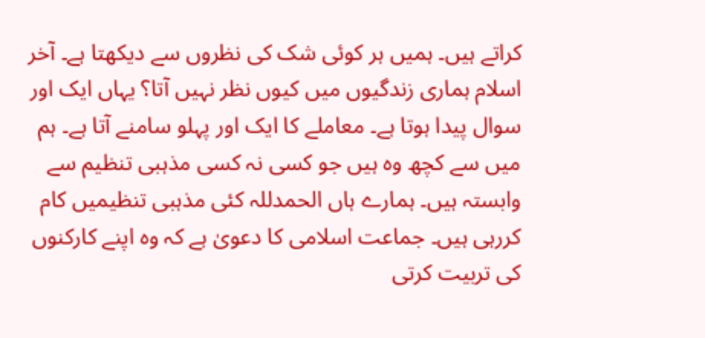کراتے ہیں۔ ہمیں ہر کوئی شک کی نظروں سے دیکھتا ہے۔ آخر اسلام ہماری زندگیوں میں کیوں نظر نہیں آتا؟ یہاں ایک اور سوال پیدا ہوتا ہے۔ معاملے کا ایک اور پہلو سامنے آتا ہے۔ ہم میں سے کچھ وہ ہیں جو کسی نہ کسی مذہبی تنظیم سے وابستہ ہیں۔ ہمارے ہاں الحمدللہ کئی مذہبی تنظیمیں کام کررہی ہیں۔ جماعت اسلامی کا دعویٰ ہے کہ وہ اپنے کارکنوں کی تربیت کرتی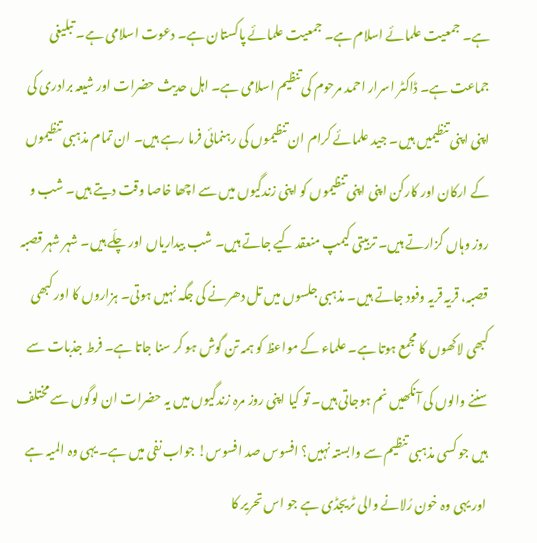ہے۔ جمعیت علمائے اسلام ہے۔ جمعیت علمائے پاکستان ہے۔ دعوت اسلامی ہے۔ تبلیغی جماعت ہے۔ ڈاکٹر اسرار احمد مرحوم کی تنظیم اسلامی ہے۔ اہل حدیث حضرات اور شیعہ برادری کی اپنی اپنی تنظیمیں ہیں۔ جید علمائے کرام ان تنظیموں کی رہنمائی فرما رہے ہیں۔ ان تمام مذہبی تنظیموں کے ارکان اور کارکن اپنی اپنی تنظیموں کو اپنی زندگیوں میں سے اچھا خاصا وقت دیتے ہیں۔ شب و روز وہاں گزارتے ہیں۔ تربیتی کیمپ منعقد کیے جاتے ہیں۔ شب بیداریاں اور چلّے ہیں۔ شہر شہر قصبہ قصبہ، قریہ قریہ وفود جاتے ہیں۔ مذہبی جلسوں میں تل دھرنے کی جگہ نہیں ہوتی۔ ہزاروں کا اور کبھی کبھی لاکھوں کا مجمع ہوتا ہے۔ علماء کے مواعظ کو ہمہ تن گوش ہو کر سنا جاتا ہے۔ فرط جذبات سے سننے والوں کی آنکھیں نم ہوجاتی ہیں۔ تو کیا اپنی روز مرہ زندگیوں میں یہ حضرات ان لوگوں سے مختلف ہیں جو کسی مذہبی تنظیم سے وابستہ نہیں؟ افسوس صد افسوس! جواب نفی میں ہے۔ یہی وہ المیہ ہے اور یہی وہ خون رُلانے والی ٹریجڈی ہے جو اس تحریر کا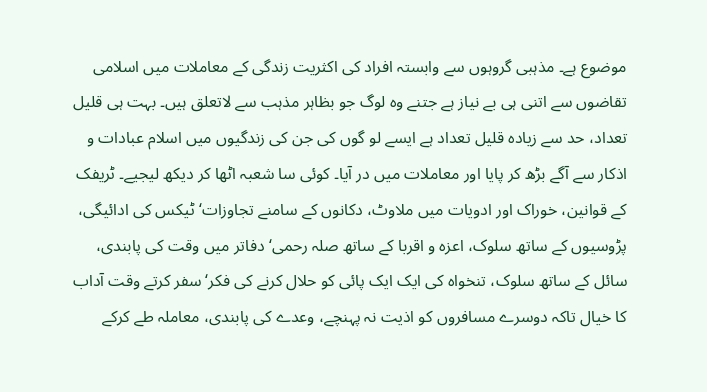موضوع ہے۔ مذہبی گروہوں سے وابستہ افراد کی اکثریت زندگی کے معاملات میں اسلامی تقاضوں سے اتنی ہی بے نیاز ہے جتنے وہ لوگ جو بظاہر مذہب سے لاتعلق ہیں۔ بہت ہی قلیل تعداد، حد سے زیادہ قلیل تعداد ہے ایسے لو گوں کی جن کی زندگیوں میں اسلام عبادات و اذکار سے آگے بڑھ کر پایا اور معاملات میں در آیا۔ کوئی سا شعبہ اٹھا کر دیکھ لیجیے۔ ٹریفک کے قوانین، خوراک اور ادویات میں ملاوٹ، دکانوں کے سامنے تجاوزات‘ ٹیکس کی ادائیگی، پڑوسیوں کے ساتھ سلوک، اعزہ و اقربا کے ساتھ صلہ رحمی‘ دفاتر میں وقت کی پابندی، سائل کے ساتھ سلوک، تنخواہ کی ایک ایک پائی کو حلال کرنے کی فکر‘ سفر کرتے وقت آداب کا خیال تاکہ دوسرے مسافروں کو اذیت نہ پہنچے، وعدے کی پابندی، معاملہ طے کرکے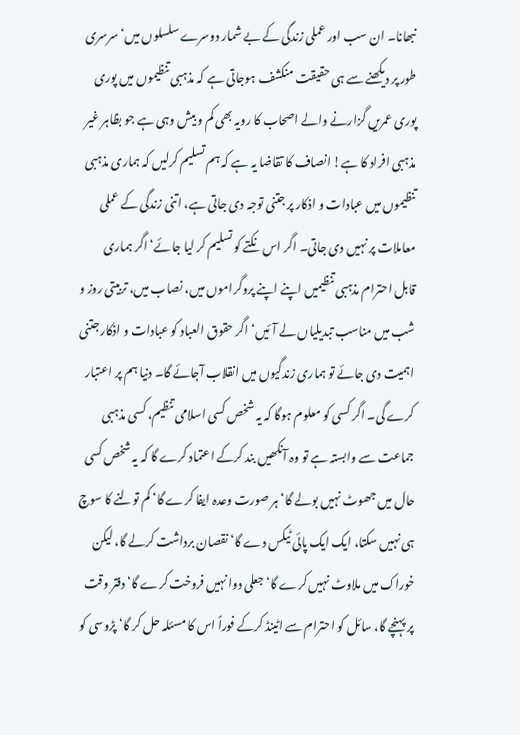نبھانا۔ ان سب اور عملی زندگی کے بے شمار دوسرے سلسلوں میں‘ سرسری طور پر دیکھنے سے ہی حقیقت منکشف ہوجاتی ہے کہ مذہبی تنظیموں میں پوری پوری عمریں گزارنے والے اصحاب کا رویہ بھی کم و بیش وہی ہے جو بظاہر غیر مذہبی افراد کا ہے! انصاف کا تقاضا یہ ہے کہ ہم تسلیم کرلیں کہ ہماری مذہبی تنظیموں میں عبادات و اذکار پر جتنی توجہ دی جاتی ہے، اتنی زندگی کے عملی معاملات پر نہیں دی جاتی۔ اگر اس نکتے کو تسلیم کر لیا جائے‘ اگر ہماری قابل احترام مذہبی تنظیمیں اپنے اپنے پروگراموں میں، نصاب میں، تربیتی روز و شب میں مناسب تبدیلیاں لے آئیں‘ اگر حقوق العباد کو عبادات و اذکار جتنی اہمیت دی جائے تو ہماری زندگیوں میں انقلاب آجائے گا۔ دنیا ہم پر اعتبار کرے گی۔ اگر کسی کو معلوم ہوگا کہ یہ شخص کسی اسلامی تنظیم، کسی مذہبی جماعت سے وابستہ ہے تو وہ آنکھیں بند کرکے اعتماد کرے گا کہ یہ شخص کسی حال میں جھوٹ نہیں بولے گا‘ ہر صورت وعدہ ایفا کرے گا‘ کم تولنے کا سوچ ہی نہیں سکتا، ایک ایک پائی ٹیکس دے گا‘ نقصان برداشت کرلے گا، لیکن خوراک میں ملاوٹ نہیں کرے گا‘ جعلی دوا نہیں فروخت کرے گا‘ دفتر وقت پر پہنچے گا، سائل کو احترام سے اٹینڈ کرکے فوراً اس کا مسئلہ حل کر گا‘ پڑوسی کو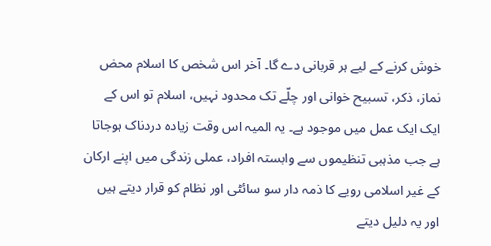خوش کرنے کے لیے ہر قربانی دے گا۔ آخر اس شخص کا اسلام محض نماز، ذکر، تسبیح خوانی اور چلّے تک محدود نہیں، اسلام تو اس کے ایک ایک عمل میں موجود ہے۔ یہ المیہ اس وقت زیادہ دردناک ہوجاتا ہے جب مذہبی تنظیموں سے وابستہ افراد، عملی زندگی میں اپنے ارکان کے غیر اسلامی رویے کا ذمہ دار سو سائٹی اور نظام کو قرار دیتے ہیں اور یہ دلیل دیتے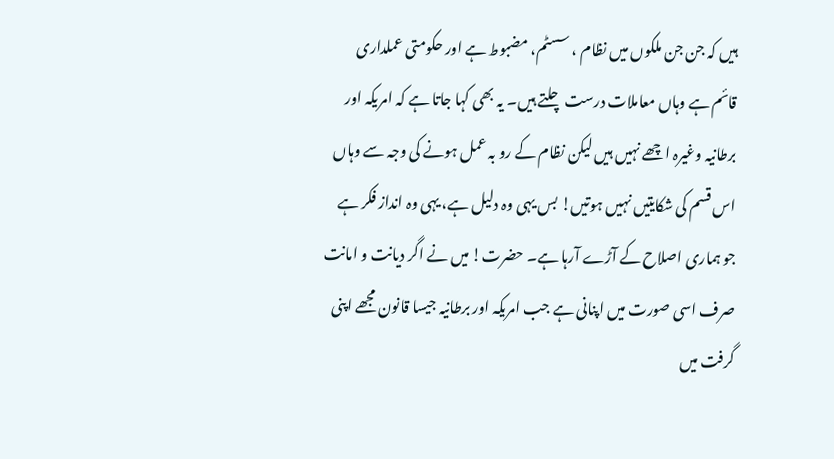ہیں کہ جن جن ملکوں میں نظام ، سسٹم، مضبوط ہے اور حکومتی عملداری قائم ہے وہاں معاملات درست چلتے ہیں۔ یہ بھی کہا جاتا ہے کہ امریکہ اور برطانیہ وغیرہ اچھے نہیں ہیں لیکن نظام کے رو بہ عمل ہونے کی وجہ سے وہاں اس قسم کی شکایتیں نہیں ہوتیں! بس یہی وہ دلیل ہے، یہی وہ انداز فکر ہے جو ہماری اصلاح کے آڑے آرہا ہے۔ حضرت! میں نے اگر دیانت و امانت صرف اسی صورت میں اپنانی ہے جب امریکہ اور برطانیہ جیسا قانون مجھے اپنی گرفت میں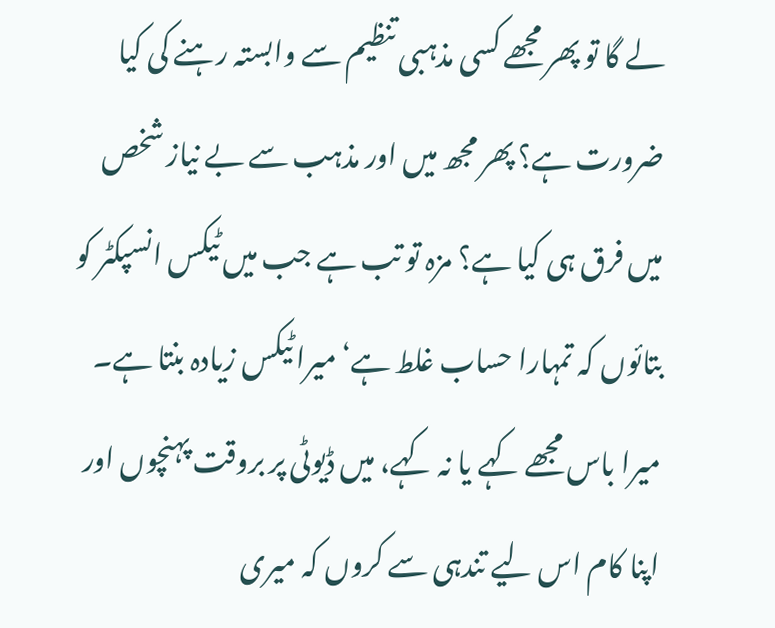لے گا تو پھر مجھے کسی مذہبی تنظیم سے وابستہ رہنے کی کیا ضرورت ہے؟ پھر مجھ میں اور مذہب سے بے نیاز شخص میں فرق ہی کیا ہے؟ مزہ تو تب ہے جب میں ٹیکس انسپکٹر کو بتائوں کہ تمہارا حساب غلط ہے‘ میرا ٹیکس زیادہ بنتا ہے۔ میرا باس مجھے کہے یا نہ کہے، میں ڈیوٹی پر بروقت پہنچوں اور اپنا کام اس لیے تندہی سے کروں کہ میری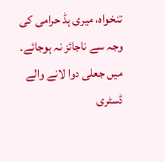تنخواہ، میری ہڈ حرامی کی وجہ سے ناجائز نہ ہوجائے۔ میں جعلی دوا لانے والے ڈسٹری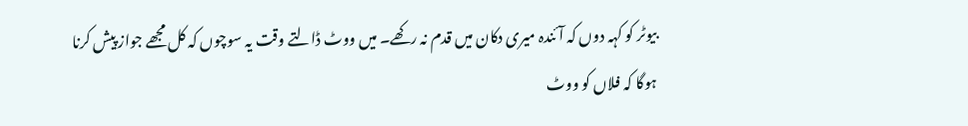بیوٹر کو کہہ دوں کہ آئندہ میری دکان میں قدم نہ رکھے۔ میں ووٹ ڈالتے وقت یہ سوچوں کہ کل مجھے جواز پیش کرنا ہوگا کہ فلاں کو ووٹ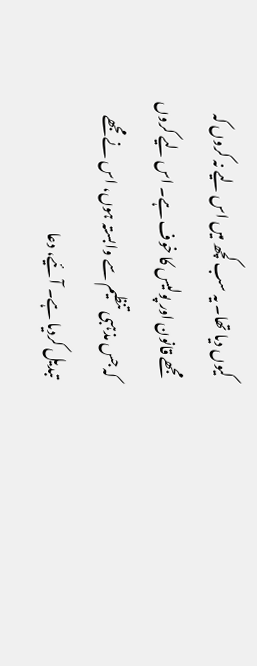کیوں دیا تھا۔ یہ سب کچھ میں اس لیے نہ کروں کہ مجھے قانون اور پولیس کا خوف ہے۔ اس لیے کروں کہ جس مذہبی تنظیم سے وابستہ ہوں، اس نے مجھے تبدیل کردیا ہے۔ آئیے، دعا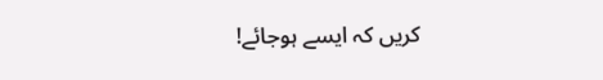کریں کہ ایسے ہوجائے!